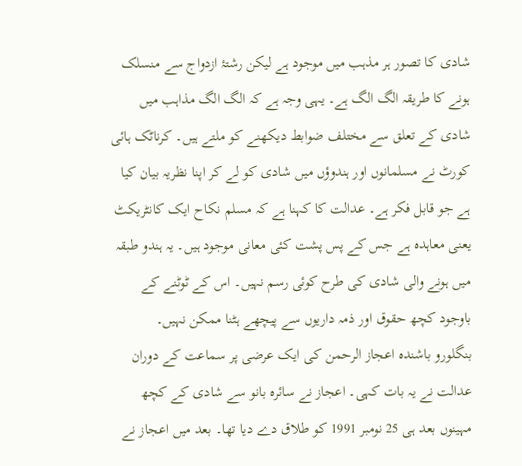شادی کا تصور ہر مذہب میں موجود ہے لیکن رشتۂ ازدواج سے منسلک ہونے کا طریقہ الگ الگ ہے۔ یہی وجہ ہے کہ الگ الگ مذاہب میں شادی کے تعلق سے مختلف ضوابط دیکھنے کو ملتے ہیں۔ کرناٹک ہائی کورٹ نے مسلمانوں اور ہندوؤں میں شادی کو لے کر اپنا نظریہ بیان کیا ہے جو قابل فکر ہے۔ عدالت کا کہنا ہے کہ مسلم نکاح ایک کانٹریکٹ یعنی معاہدہ ہے جس کے پس پشت کئی معانی موجود ہیں۔ یہ ہندو طبقہ میں ہونے والی شادی کی طرح کوئی رسم نہیں۔ اس کے ٹوٹنے کے باوجود کچھ حقوق اور ذمہ داریوں سے پیچھے ہٹنا ممکن نہیں۔
بنگلورو باشندہ اعجاز الرحمن کی ایک عرضی پر سماعت کے دوران عدالت نے یہ بات کہی۔ اعجاز نے سائرہ بانو سے شادی کے کچھ مہینوں بعد ہی 25 نومبر 1991 کو طلاق دے دیا تھا۔ بعد میں اعجاز نے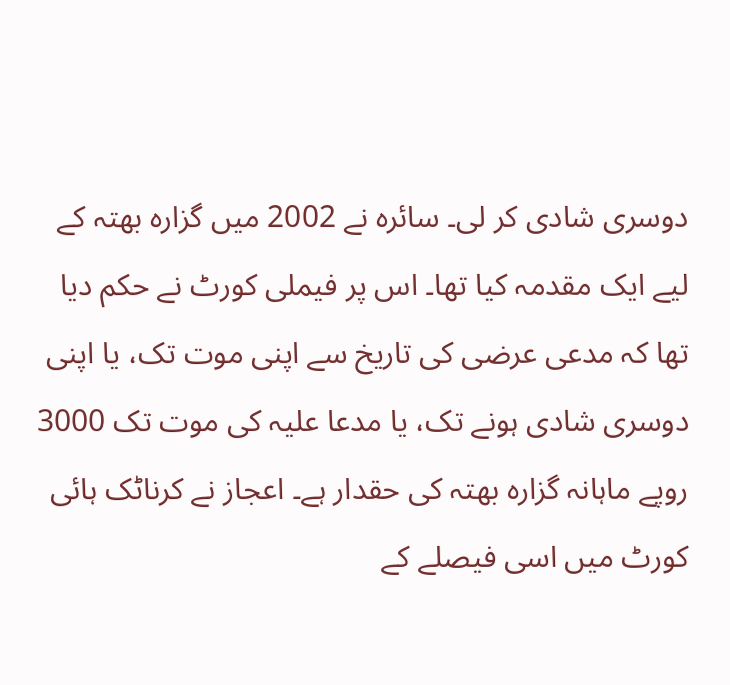دوسری شادی کر لی۔ سائرہ نے 2002 میں گزارہ بھتہ کے لیے ایک مقدمہ کیا تھا۔ اس پر فیملی کورٹ نے حکم دیا تھا کہ مدعی عرضی کی تاریخ سے اپنی موت تک، یا اپنی دوسری شادی ہونے تک، یا مدعا علیہ کی موت تک 3000 روپے ماہانہ گزارہ بھتہ کی حقدار ہے۔ اعجاز نے کرناٹک ہائی کورٹ میں اسی فیصلے کے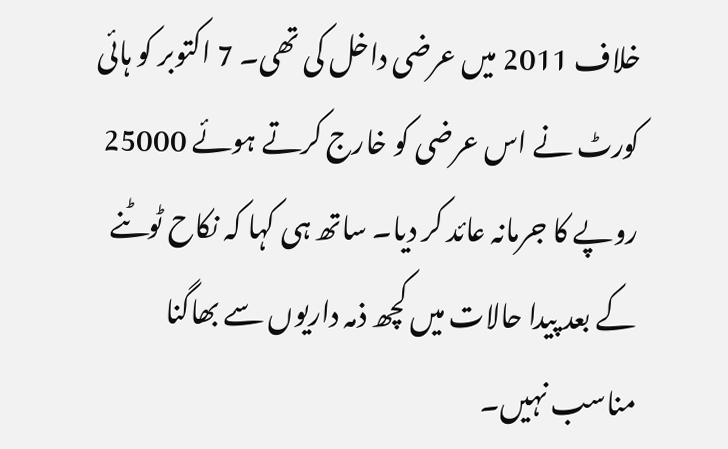خلاف 2011 میں عرضی داخل کی تھی۔ 7 اکتوبر کو ہائی کورٹ نے اس عرضی کو خارج کرتے ہوئے 25000 روپے کا جرمانہ عائد کر دیا۔ ساتھ ہی کہا کہ نکاح ٹوٹنے کے بعد پیدا حالات میں کچھ ذمہ داریوں سے بھاگنا مناسب نہیں۔